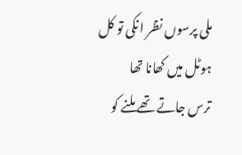ملی پرسوں نظر انکی تو کل ہوٹل میں کھانا تھا
ترس جاتے تھے ملنے کو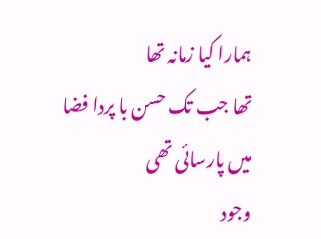ہمارا کیا زمانہ تھا
تھا جب تک حسن با پردا فضا میں پارسائی تھی
وجود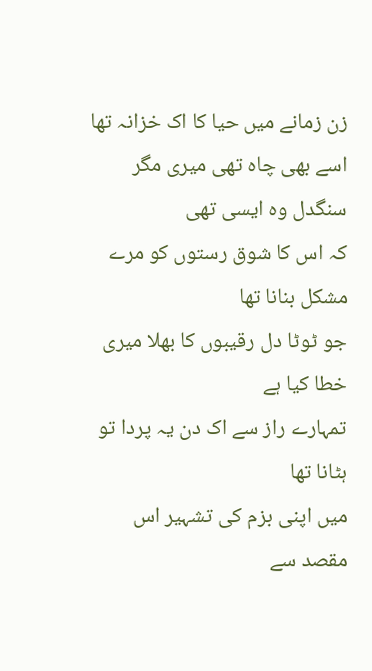زن زمانے میں حیا کا اک خزانہ تھا
اسے بھی چاہ تھی میری مگر سنگدل وہ ایسی تھی
کہ اس کا شوق رستوں کو مرے مشکل بنانا تھا
جو ٹوٹا دل رقیبوں کا بھلا میری خطا کیا ہے
تمہارے راز سے اک دن یہ پردا تو ہٹانا تھا
میں اپنی بزم کی تشہیر اس مقصد سے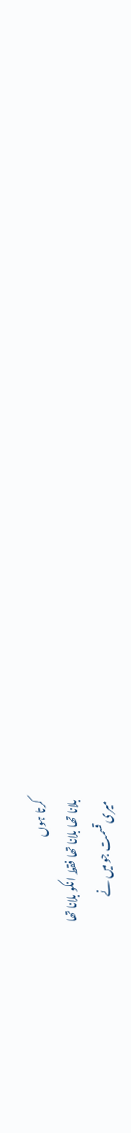کرتا ہوں
بلانا تھا بلانا تھا فقط انکو بلانا تھا
میری قسمت جو میں نے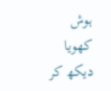ہوش کھویا دیکھ کر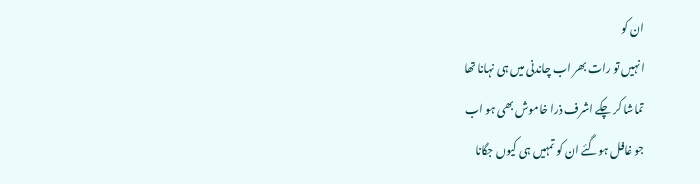ان کو
انہیں تو رات بھر اب چاندنی میں ہی نہانا تھا
تماشا کر چکے اشرف ذرا خاموش بھی ہو اب
جو غافل ہوگئے ان کو تمہیں ہی کیوں جگانا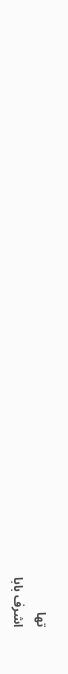تھا
اشرف بابا